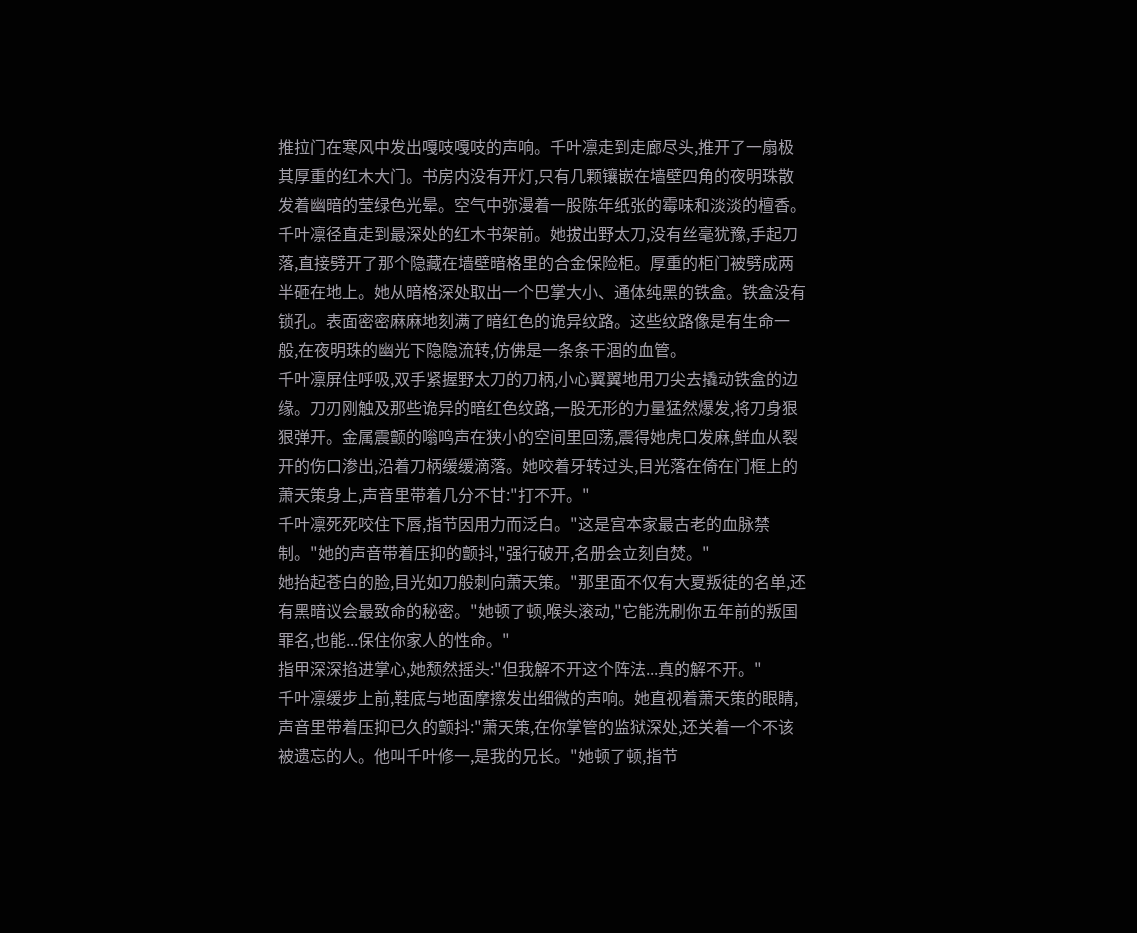推拉门在寒风中发出嘎吱嘎吱的声响。千叶凛走到走廊尽头,推开了一扇极其厚重的红木大门。书房内没有开灯,只有几颗镶嵌在墙壁四角的夜明珠散发着幽暗的莹绿色光晕。空气中弥漫着一股陈年纸张的霉味和淡淡的檀香。
千叶凛径直走到最深处的红木书架前。她拔出野太刀,没有丝毫犹豫,手起刀落,直接劈开了那个隐藏在墙壁暗格里的合金保险柜。厚重的柜门被劈成两半砸在地上。她从暗格深处取出一个巴掌大小、通体纯黑的铁盒。铁盒没有锁孔。表面密密麻麻地刻满了暗红色的诡异纹路。这些纹路像是有生命一般,在夜明珠的幽光下隐隐流转,仿佛是一条条干涸的血管。
千叶凛屏住呼吸,双手紧握野太刀的刀柄,小心翼翼地用刀尖去撬动铁盒的边缘。刀刃刚触及那些诡异的暗红色纹路,一股无形的力量猛然爆发,将刀身狠狠弹开。金属震颤的嗡鸣声在狭小的空间里回荡,震得她虎口发麻,鲜血从裂开的伤口渗出,沿着刀柄缓缓滴落。她咬着牙转过头,目光落在倚在门框上的萧天策身上,声音里带着几分不甘:"打不开。"
千叶凛死死咬住下唇,指节因用力而泛白。"这是宫本家最古老的血脉禁制。"她的声音带着压抑的颤抖,"强行破开,名册会立刻自焚。"
她抬起苍白的脸,目光如刀般刺向萧天策。"那里面不仅有大夏叛徒的名单,还有黑暗议会最致命的秘密。"她顿了顿,喉头滚动,"它能洗刷你五年前的叛国罪名,也能...保住你家人的性命。"
指甲深深掐进掌心,她颓然摇头:"但我解不开这个阵法...真的解不开。"
千叶凛缓步上前,鞋底与地面摩擦发出细微的声响。她直视着萧天策的眼睛,声音里带着压抑已久的颤抖:"萧天策,在你掌管的监狱深处,还关着一个不该被遗忘的人。他叫千叶修一,是我的兄长。"她顿了顿,指节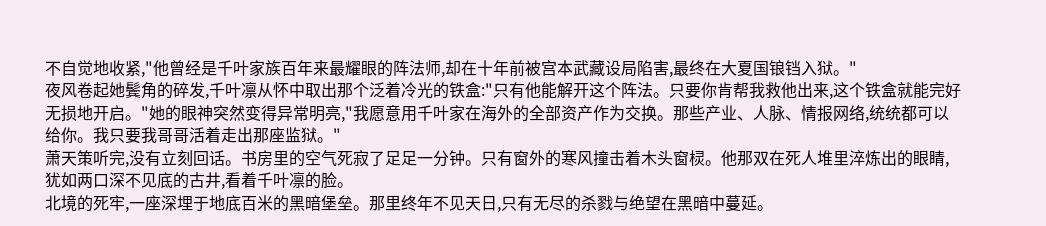不自觉地收紧,"他曾经是千叶家族百年来最耀眼的阵法师,却在十年前被宫本武藏设局陷害,最终在大夏国锒铛入狱。"
夜风卷起她鬓角的碎发,千叶凛从怀中取出那个泛着冷光的铁盒:"只有他能解开这个阵法。只要你肯帮我救他出来,这个铁盒就能完好无损地开启。"她的眼神突然变得异常明亮,"我愿意用千叶家在海外的全部资产作为交换。那些产业、人脉、情报网络,统统都可以给你。我只要我哥哥活着走出那座监狱。"
萧天策听完,没有立刻回话。书房里的空气死寂了足足一分钟。只有窗外的寒风撞击着木头窗棂。他那双在死人堆里淬炼出的眼睛,犹如两口深不见底的古井,看着千叶凛的脸。
北境的死牢,一座深埋于地底百米的黑暗堡垒。那里终年不见天日,只有无尽的杀戮与绝望在黑暗中蔓延。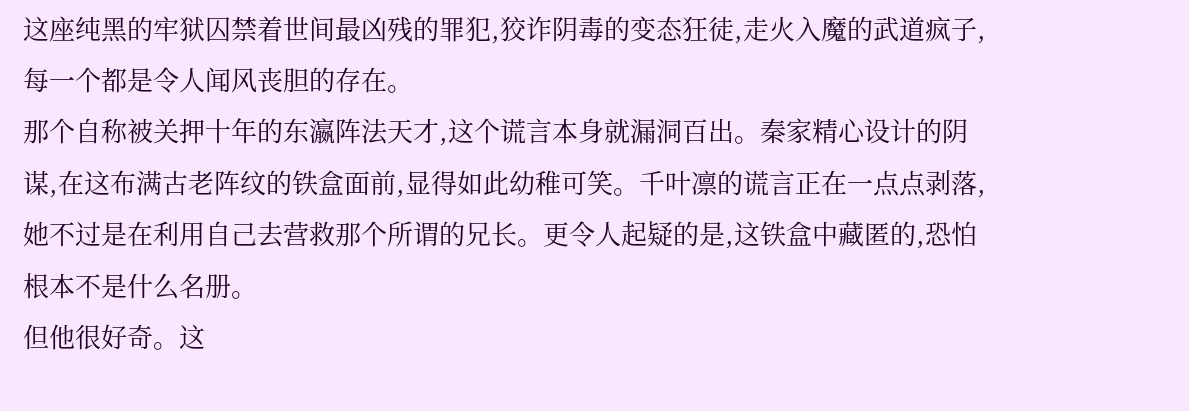这座纯黑的牢狱囚禁着世间最凶残的罪犯,狡诈阴毒的变态狂徒,走火入魔的武道疯子,每一个都是令人闻风丧胆的存在。
那个自称被关押十年的东瀛阵法天才,这个谎言本身就漏洞百出。秦家精心设计的阴谋,在这布满古老阵纹的铁盒面前,显得如此幼稚可笑。千叶凛的谎言正在一点点剥落,她不过是在利用自己去营救那个所谓的兄长。更令人起疑的是,这铁盒中藏匿的,恐怕根本不是什么名册。
但他很好奇。这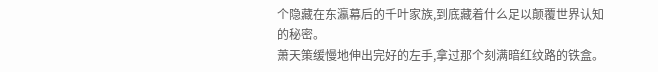个隐藏在东瀛幕后的千叶家族,到底藏着什么足以颠覆世界认知的秘密。
萧天策缓慢地伸出完好的左手,拿过那个刻满暗红纹路的铁盒。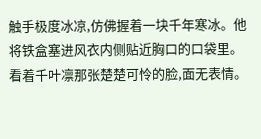触手极度冰凉,仿佛握着一块千年寒冰。他将铁盒塞进风衣内侧贴近胸口的口袋里。看着千叶凛那张楚楚可怜的脸,面无表情。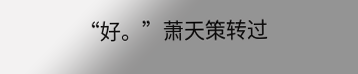“好。”萧天策转过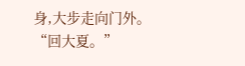身,大步走向门外。“回大夏。”